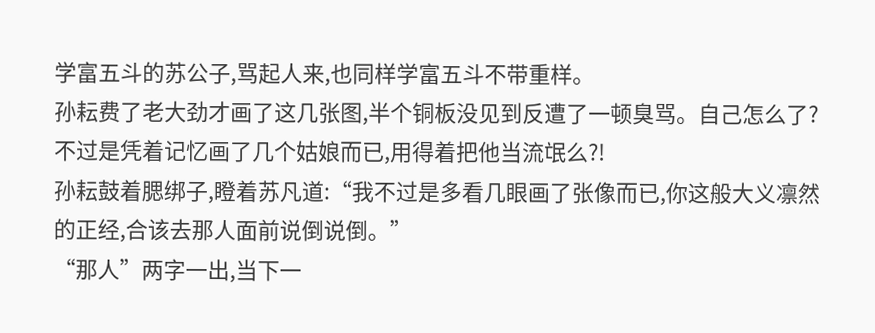学富五斗的苏公子,骂起人来,也同样学富五斗不带重样。
孙耘费了老大劲才画了这几张图,半个铜板没见到反遭了一顿臭骂。自己怎么了?不过是凭着记忆画了几个姑娘而已,用得着把他当流氓么?!
孙耘鼓着腮绑子,瞪着苏凡道:“我不过是多看几眼画了张像而已,你这般大义凛然的正经,合该去那人面前说倒说倒。”
“那人”两字一出,当下一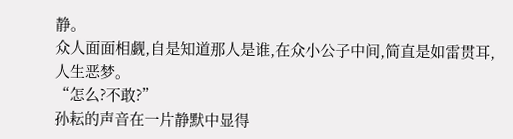静。
众人面面相觑,自是知道那人是谁,在众小公子中间,简直是如雷贯耳,人生恶梦。
“怎么?不敢?”
孙耘的声音在一片静默中显得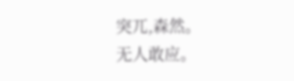突兀,森然。
无人敢应。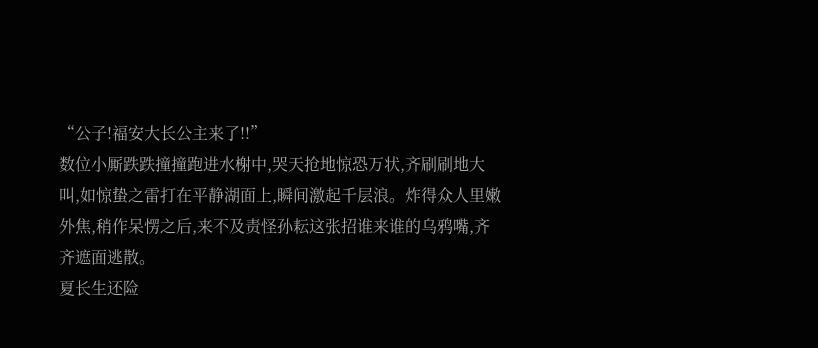“公子!福安大长公主来了!!”
数位小厮跌跌撞撞跑进水榭中,哭天抢地惊恐万状,齐刷刷地大叫,如惊蛰之雷打在平静湖面上,瞬间激起千层浪。炸得众人里嫩外焦,稍作呆愣之后,来不及责怪孙耘这张招谁来谁的乌鸦嘴,齐齐遮面逃散。
夏长生还险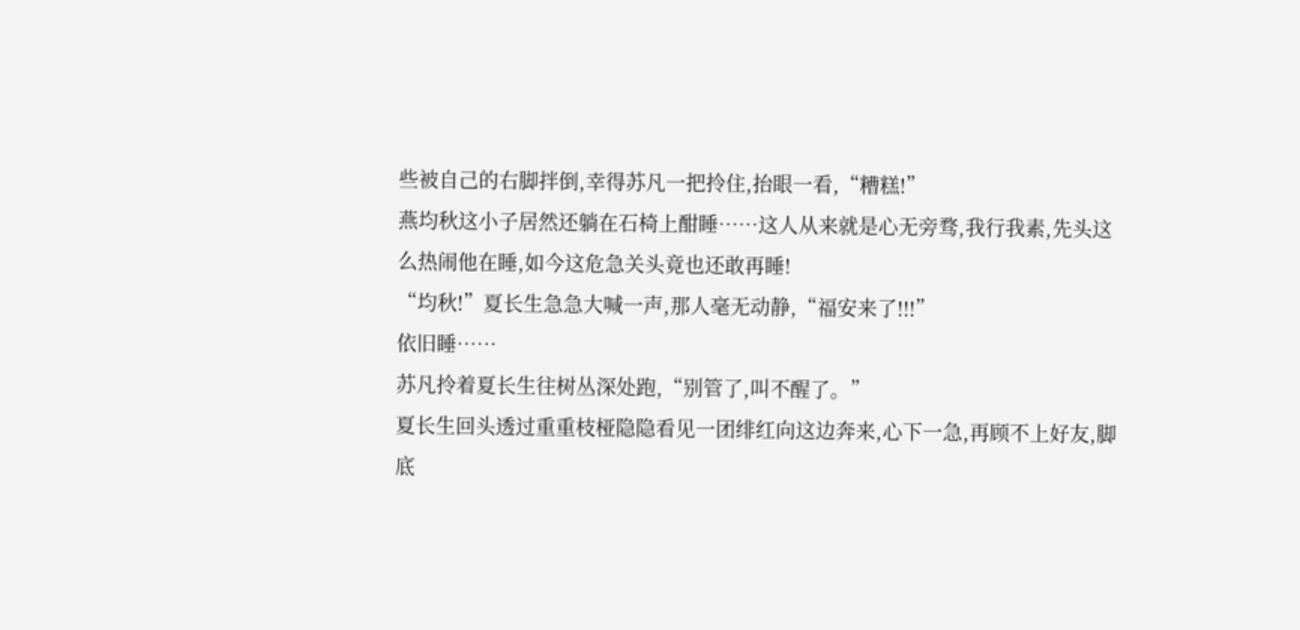些被自己的右脚拌倒,幸得苏凡一把拎住,抬眼一看,“糟糕!”
燕均秋这小子居然还躺在石椅上酣睡……这人从来就是心无旁骛,我行我素,先头这么热闹他在睡,如今这危急关头竟也还敢再睡!
“均秋!”夏长生急急大喊一声,那人毫无动静,“福安来了!!!”
依旧睡……
苏凡拎着夏长生往树丛深处跑,“别管了,叫不醒了。”
夏长生回头透过重重枝桠隐隐看见一团绯红向这边奔来,心下一急,再顾不上好友,脚底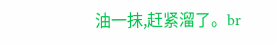油一抹,赶紧溜了。br